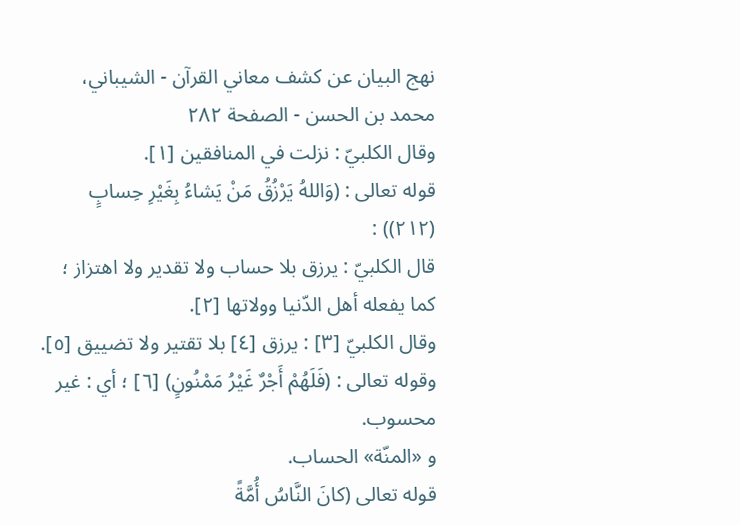نهج البيان عن كشف معاني القرآن - الشيباني، محمد بن الحسن - الصفحة ٢٨٢
وقال الكلبيّ : نزلت في المنافقين [١].
قوله تعالى : (وَاللهُ يَرْزُقُ مَنْ يَشاءُ بِغَيْرِ حِسابٍ (٢١٢)) :
قال الكلبيّ : يرزق بلا حساب ولا تقدير ولا اهتزاز ؛ كما يفعله أهل الدّنيا وولاتها [٢].
وقال الكلبيّ [٣] : يرزق [٤] بلا تقتير ولا تضييق [٥].
وقوله تعالى : (فَلَهُمْ أَجْرٌ غَيْرُ مَمْنُونٍ) [٦] ؛ أي : غير محسوب.
و «المنّة» الحساب.
قوله تعالى (كانَ النَّاسُ أُمَّةً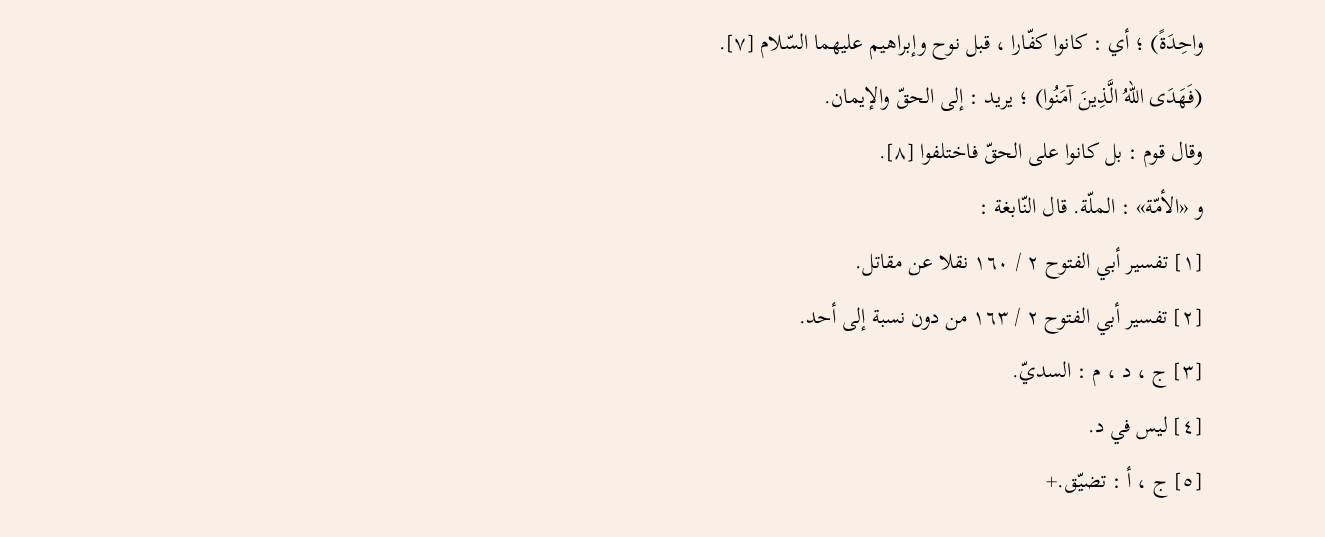واحِدَةً) ؛ أي : كانوا كفّارا ، قبل نوح وإبراهيم عليهما السّلام [٧].
(فَهَدَى اللهُ الَّذِينَ آمَنُوا) ؛ يريد : إلى الحقّ والإيمان.
وقال قوم : بل كانوا على الحقّ فاختلفوا [٨].
و «الأمّة» : الملّة. قال النّابغة :
[١] تفسير أبي الفتوح ٢ / ١٦٠ نقلا عن مقاتل.
[٢] تفسير أبي الفتوح ٢ / ١٦٣ من دون نسبة إلى أحد.
[٣] ج ، د ، م : السديّ.
[٤] ليس في د.
[٥] ج ، أ : تضيّق.+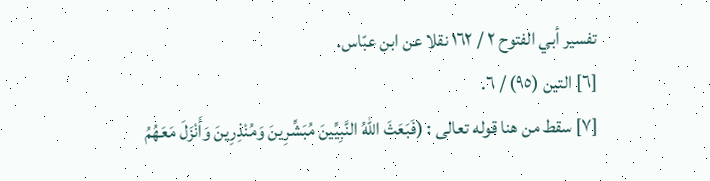تفسير أبي الفتوح ٢ / ١٦٢ نقلا عن ابن عبّاس.
[٦] التين (٩٥) / ٦.
[٧] سقط من هنا قوله تعالى : (فَبَعَثَ اللهُ النَّبِيِّينَ مُبَشِّرِينَ وَمُنْذِرِينَ وَأَنْزَلَ مَعَهُمُ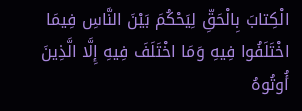الْكِتابَ بِالْحَقِّ لِيَحْكُمَ بَيْنَ النَّاسِ فِيمَا اخْتَلَفُوا فِيهِ وَمَا اخْتَلَفَ فِيهِ إِلَّا الَّذِينَ أُوتُوهُ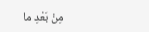مِنْ بَعْدِ ما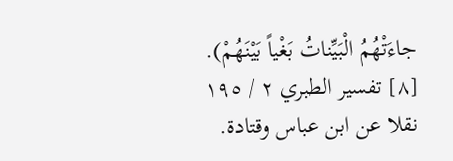جاءَتْهُمُ الْبَيِّناتُ بَغْياً بَيْنَهُمْ).
[٨] تفسير الطبري ٢ / ١٩٥ نقلا عن ابن عباس وقتادة.